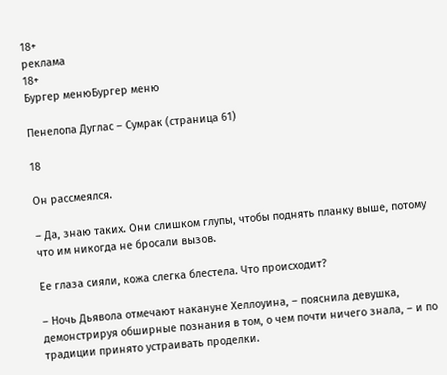18+
реклама
18+
Бургер менюБургер меню

Пенелопа Дуглас – Сумрак (страница 61)

18

Он рассмеялся.

– Да, знаю таких. Они слишком глупы, чтобы поднять планку выше, потому что им никогда не бросали вызов.

Ее глаза сияли, кожа слегка блестела. Что происходит?

– Ночь Дьявола отмечают накануне Хеллоуина, – пояснила девушка, демонстрируя обширные познания в том, о чем почти ничего знала, – и по традиции принято устраивать проделки.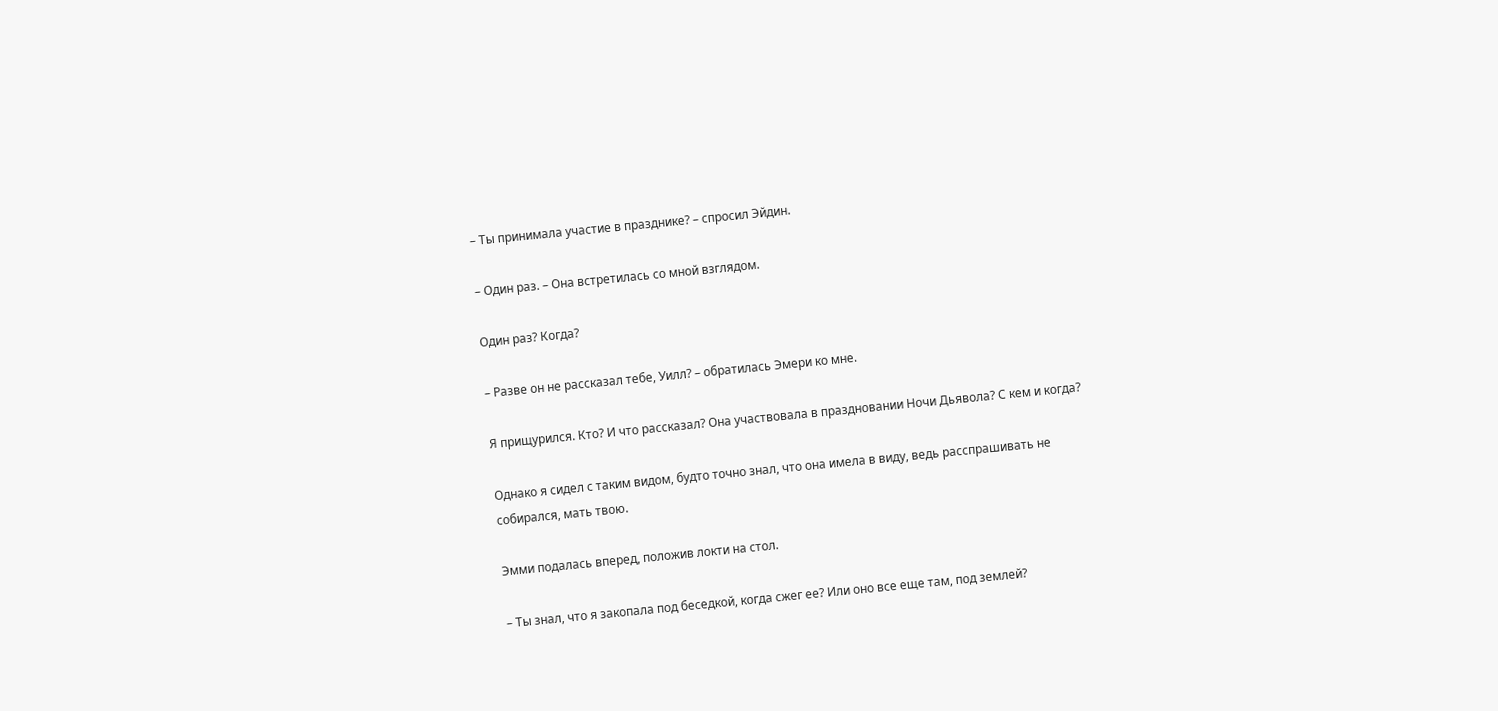– Ты принимала участие в празднике? – спросил Эйдин.

– Один раз. – Она встретилась со мной взглядом.

Один раз? Когда?

– Разве он не рассказал тебе, Уилл? – обратилась Эмери ко мне.

Я прищурился. Кто? И что рассказал? Она участвовала в праздновании Ночи Дьявола? С кем и когда?

Однако я сидел с таким видом, будто точно знал, что она имела в виду, ведь расспрашивать не собирался, мать твою.

Эмми подалась вперед, положив локти на стол.

– Ты знал, что я закопала под беседкой, когда сжег ее? Или оно все еще там, под землей?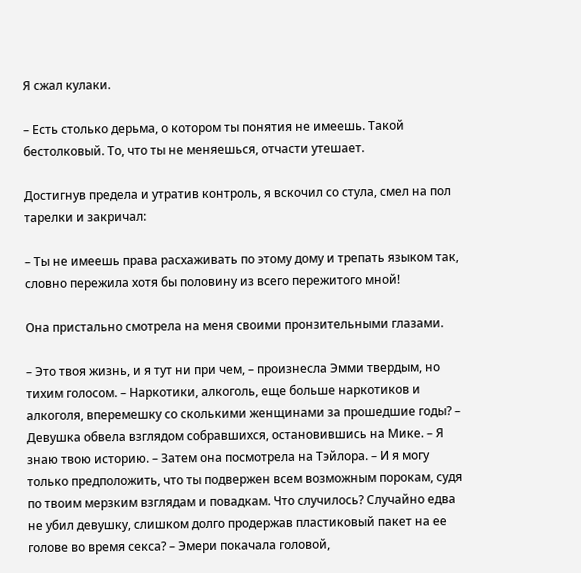Я сжал кулаки.

– Есть столько дерьма, о котором ты понятия не имеешь. Такой бестолковый. То, что ты не меняешься, отчасти утешает.

Достигнув предела и утратив контроль, я вскочил со стула, смел на пол тарелки и закричал:

– Ты не имеешь права расхаживать по этому дому и трепать языком так, словно пережила хотя бы половину из всего пережитого мной!

Она пристально смотрела на меня своими пронзительными глазами.

– Это твоя жизнь, и я тут ни при чем, – произнесла Эмми твердым, но тихим голосом. – Наркотики, алкоголь, еще больше наркотиков и алкоголя, вперемешку со сколькими женщинами за прошедшие годы? – Девушка обвела взглядом собравшихся, остановившись на Мике. – Я знаю твою историю. – Затем она посмотрела на Тэйлора. – И я могу только предположить, что ты подвержен всем возможным порокам, судя по твоим мерзким взглядам и повадкам. Что случилось? Случайно едва не убил девушку, слишком долго продержав пластиковый пакет на ее голове во время секса? – Эмери покачала головой,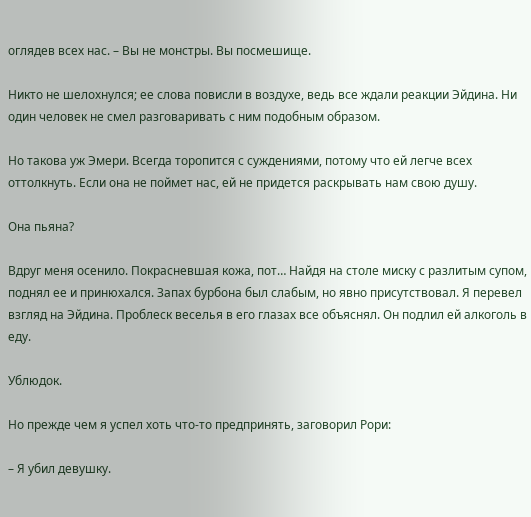оглядев всех нас. – Вы не монстры. Вы посмешище.

Никто не шелохнулся; ее слова повисли в воздухе, ведь все ждали реакции Эйдина. Ни один человек не смел разговаривать с ним подобным образом.

Но такова уж Эмери. Всегда торопится с суждениями, потому что ей легче всех оттолкнуть. Если она не поймет нас, ей не придется раскрывать нам свою душу.

Она пьяна?

Вдруг меня осенило. Покрасневшая кожа, пот… Найдя на столе миску с разлитым супом, поднял ее и принюхался. Запах бурбона был слабым, но явно присутствовал. Я перевел взгляд на Эйдина. Проблеск веселья в его глазах все объяснял. Он подлил ей алкоголь в еду.

Ублюдок.

Но прежде чем я успел хоть что-то предпринять, заговорил Рори:

– Я убил девушку.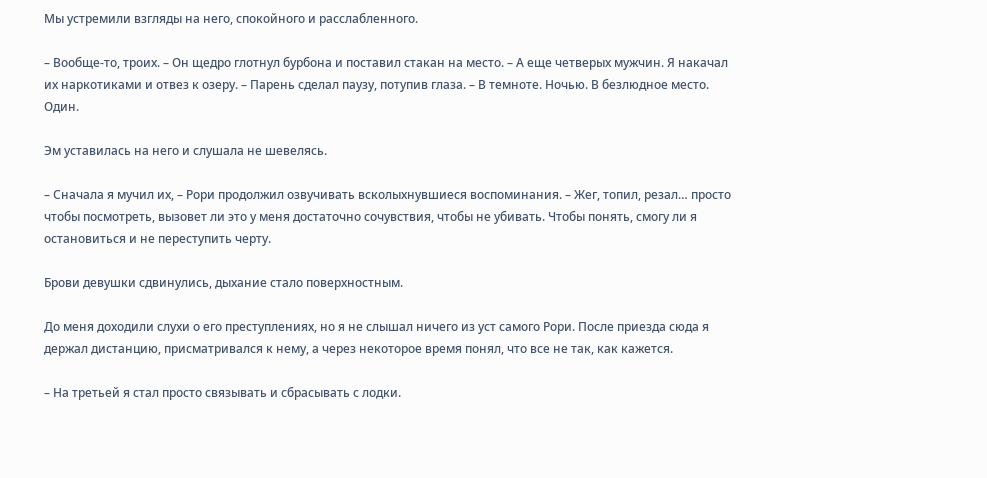Мы устремили взгляды на него, спокойного и расслабленного.

– Вообще-то, троих. – Он щедро глотнул бурбона и поставил стакан на место. – А еще четверых мужчин. Я накачал их наркотиками и отвез к озеру. – Парень сделал паузу, потупив глаза. – В темноте. Ночью. В безлюдное место. Один.

Эм уставилась на него и слушала не шевелясь.

– Сначала я мучил их, – Рори продолжил озвучивать всколыхнувшиеся воспоминания. – Жег, топил, резал… просто чтобы посмотреть, вызовет ли это у меня достаточно сочувствия, чтобы не убивать. Чтобы понять, смогу ли я остановиться и не переступить черту.

Брови девушки сдвинулись, дыхание стало поверхностным.

До меня доходили слухи о его преступлениях, но я не слышал ничего из уст самого Рори. После приезда сюда я держал дистанцию, присматривался к нему, а через некоторое время понял, что все не так, как кажется.

– На третьей я стал просто связывать и сбрасывать с лодки.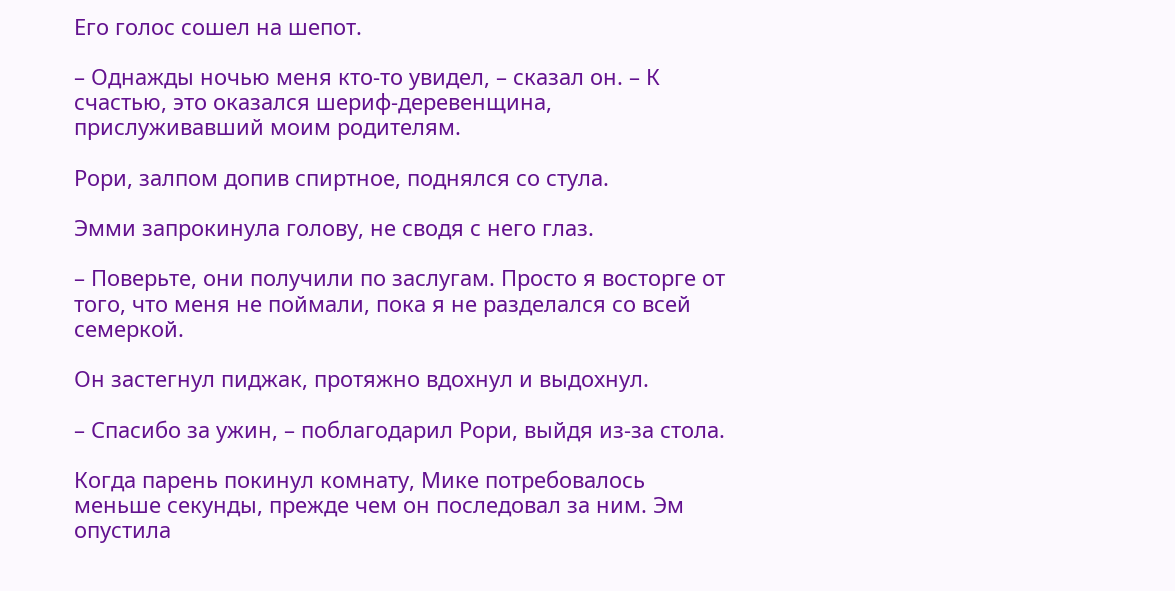Его голос сошел на шепот.

– Однажды ночью меня кто-то увидел, – сказал он. – К счастью, это оказался шериф-деревенщина, прислуживавший моим родителям.

Рори, залпом допив спиртное, поднялся со стула.

Эмми запрокинула голову, не сводя с него глаз.

– Поверьте, они получили по заслугам. Просто я восторге от того, что меня не поймали, пока я не разделался со всей семеркой.

Он застегнул пиджак, протяжно вдохнул и выдохнул.

– Спасибо за ужин, – поблагодарил Рори, выйдя из-за стола.

Когда парень покинул комнату, Мике потребовалось меньше секунды, прежде чем он последовал за ним. Эм опустила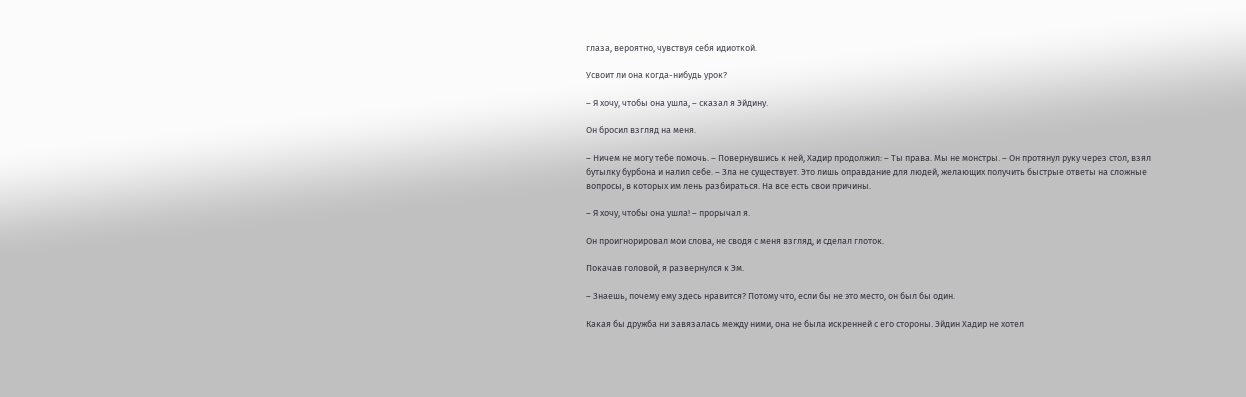глаза, вероятно, чувствуя себя идиоткой.

Усвоит ли она когда-нибудь урок?

– Я хочу, чтобы она ушла, – сказал я Эйдину.

Он бросил взгляд на меня.

– Ничем не могу тебе помочь. – Повернувшись к ней, Хадир продолжил: – Ты права. Мы не монстры. – Он протянул руку через стол, взял бутылку бурбона и налил себе. – Зла не существует. Это лишь оправдание для людей, желающих получить быстрые ответы на сложные вопросы, в которых им лень разбираться. На все есть свои причины.

– Я хочу, чтобы она ушла! – прорычал я.

Он проигнорировал мои слова, не сводя с меня взгляд, и сделал глоток.

Покачав головой, я развернулся к Эм.

– Знаешь, почему ему здесь нравится? Потому что, если бы не это место, он был бы один.

Какая бы дружба ни завязалась между ними, она не была искренней с его стороны. Эйдин Хадир не хотел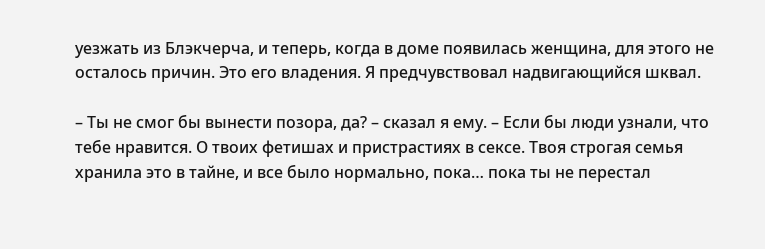уезжать из Блэкчерча, и теперь, когда в доме появилась женщина, для этого не осталось причин. Это его владения. Я предчувствовал надвигающийся шквал.

– Ты не смог бы вынести позора, да? – сказал я ему. – Если бы люди узнали, что тебе нравится. О твоих фетишах и пристрастиях в сексе. Твоя строгая семья хранила это в тайне, и все было нормально, пока… пока ты не перестал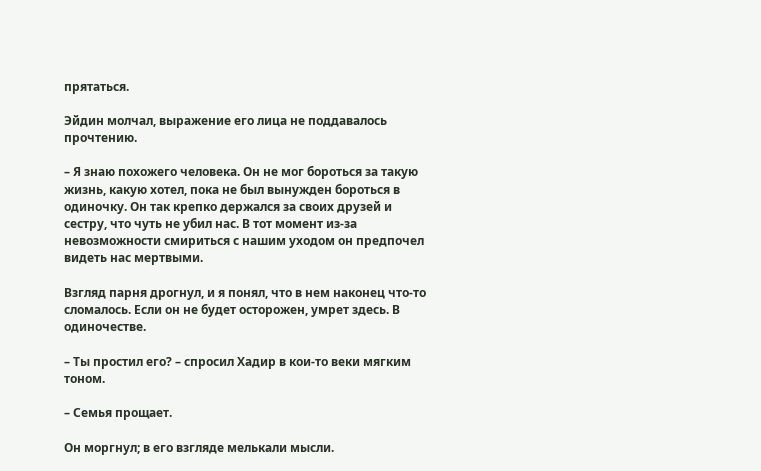прятаться.

Эйдин молчал, выражение его лица не поддавалось прочтению.

– Я знаю похожего человека. Он не мог бороться за такую жизнь, какую хотел, пока не был вынужден бороться в одиночку. Он так крепко держался за своих друзей и сестру, что чуть не убил нас. В тот момент из-за невозможности смириться с нашим уходом он предпочел видеть нас мертвыми.

Взгляд парня дрогнул, и я понял, что в нем наконец что-то сломалось. Если он не будет осторожен, умрет здесь. В одиночестве.

– Ты простил его? – спросил Хадир в кои-то веки мягким тоном.

– Семья прощает.

Он моргнул; в его взгляде мелькали мысли.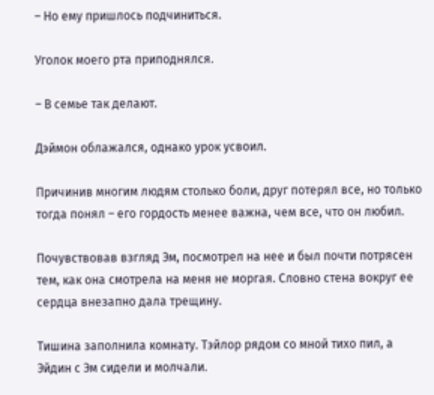– Но ему пришлось подчиниться.

Уголок моего рта приподнялся.

– В семье так делают.

Дэймон облажался, однако урок усвоил.

Причинив многим людям столько боли, друг потерял все, но только тогда понял – его гордость менее важна, чем все, что он любил.

Почувствовав взгляд Эм, посмотрел на нее и был почти потрясен тем, как она смотрела на меня не моргая. Словно стена вокруг ее сердца внезапно дала трещину.

Тишина заполнила комнату. Тэйлор рядом со мной тихо пил, а Эйдин с Эм сидели и молчали.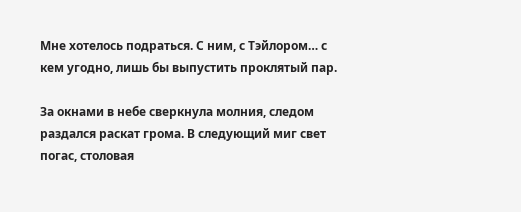Мне хотелось подраться. С ним, с Тэйлором… с кем угодно, лишь бы выпустить проклятый пар.

За окнами в небе сверкнула молния, следом раздался раскат грома. В следующий миг свет погас, столовая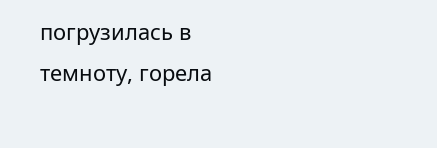погрузилась в темноту, горела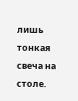лишь тонкая свеча на столе.